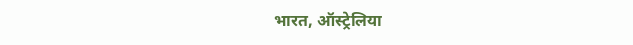भारत, ऑस्ट्रेलिया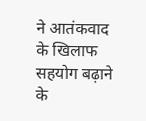ने आतंकवाद के खिलाफ सहयोग बढ़ाने के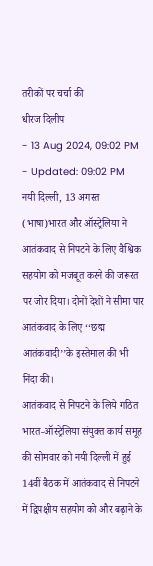तरीकों पर चर्चा की
धीरज दिलीप
- 13 Aug 2024, 09:02 PM
- Updated: 09:02 PM
नयी दिल्ली, 13 अगस्त (भाषा)भारत और ऑस्ट्रेलिया ने आतंकवाद से निपटने के लिए वैश्विक सहयोग को मजबूत करने की जरूरत पर जोर दिया। दोनों देशों ने सीमा पार आतंकवाद के लिए ‘‘छद्म आतंकवादी’’के इस्तेमाल की भी निंदा की।
आतंकवाद से निपटने के लिये गठित भारत-ऑस्ट्रेलिया संयुक्त कार्य समूह की सोमवार को नयी दिल्ली में हुई 14वीं बैठक में आतंकवाद से निपटने में द्विपक्षीय सहयोग को और बढ़ाने के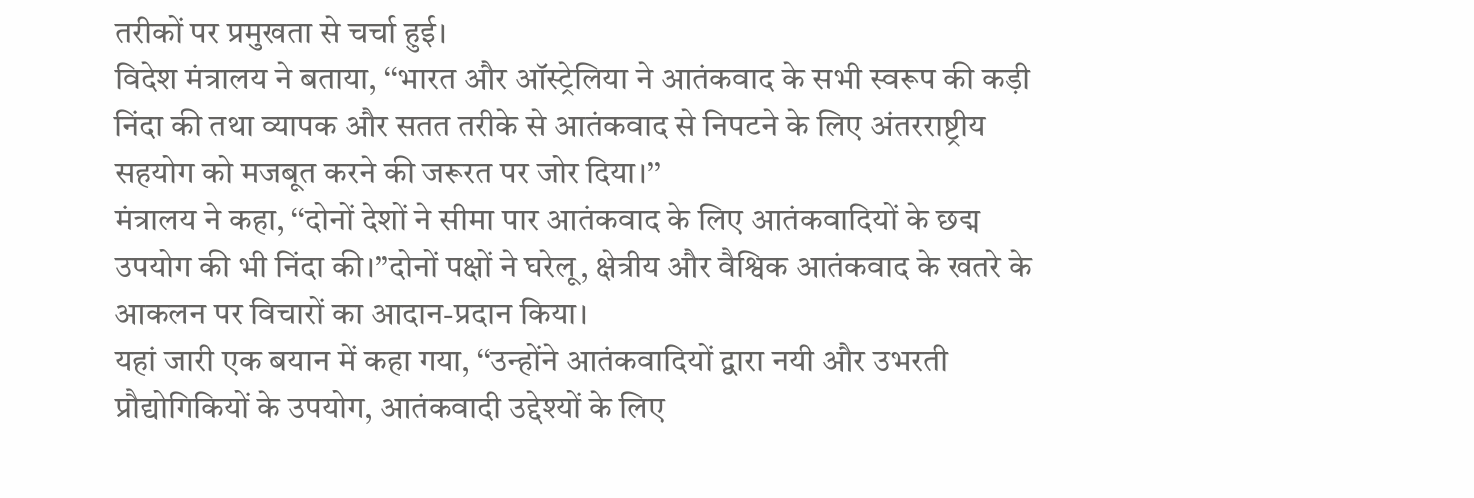तरीकों पर प्रमुखता से चर्चा हुई।
विदेश मंत्रालय ने बताया, ‘‘भारत और ऑस्ट्रेलिया ने आतंकवाद के सभी स्वरूप की कड़ी निंदा की तथा व्यापक और सतत तरीके से आतंकवाद से निपटने के लिए अंतरराष्ट्रीय सहयोग को मजबूत करने की जरूरत पर जोर दिया।’’
मंत्रालय ने कहा, ‘‘दोनों देशों ने सीमा पार आतंकवाद के लिए आतंकवादियों के छद्म उपयोग की भी निंदा की।’’दोनों पक्षों ने घरेलू, क्षेत्रीय और वैश्विक आतंकवाद के खतरे के आकलन पर विचारों का आदान-प्रदान किया।
यहां जारी एक बयान में कहा गया, ‘‘उन्होंने आतंकवादियों द्वारा नयी और उभरती प्रौद्योगिकियों के उपयोग, आतंकवादी उद्देश्यों के लिए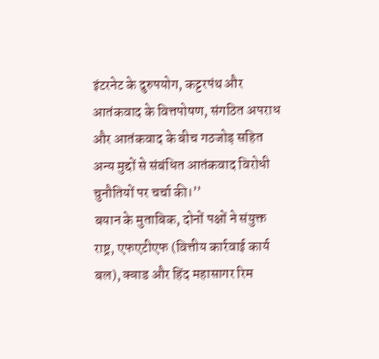इंटरनेट के दुरुपयोग, कट्टरपंथ और आतंकवाद के वित्तपोषण, संगठित अपराध और आतंकवाद के बीच गठजोड़ सहित अन्य मुद्दों से संबंधित आतंकवाद विरोधी चुनौतियों पर चर्चा की।’’
बयान के मुताबिक, दोनों पक्षों ने संयुक्त राष्ट्र, एफएटीएफ (वित्तीय कार्रवाई कार्य बल), क्वाड और हिंद महासागर रिम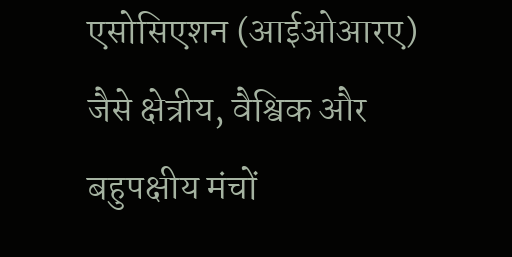एसोसिएशन (आईओआरए) जैसे क्षेत्रीय, वैश्विक और बहुपक्षीय मंचों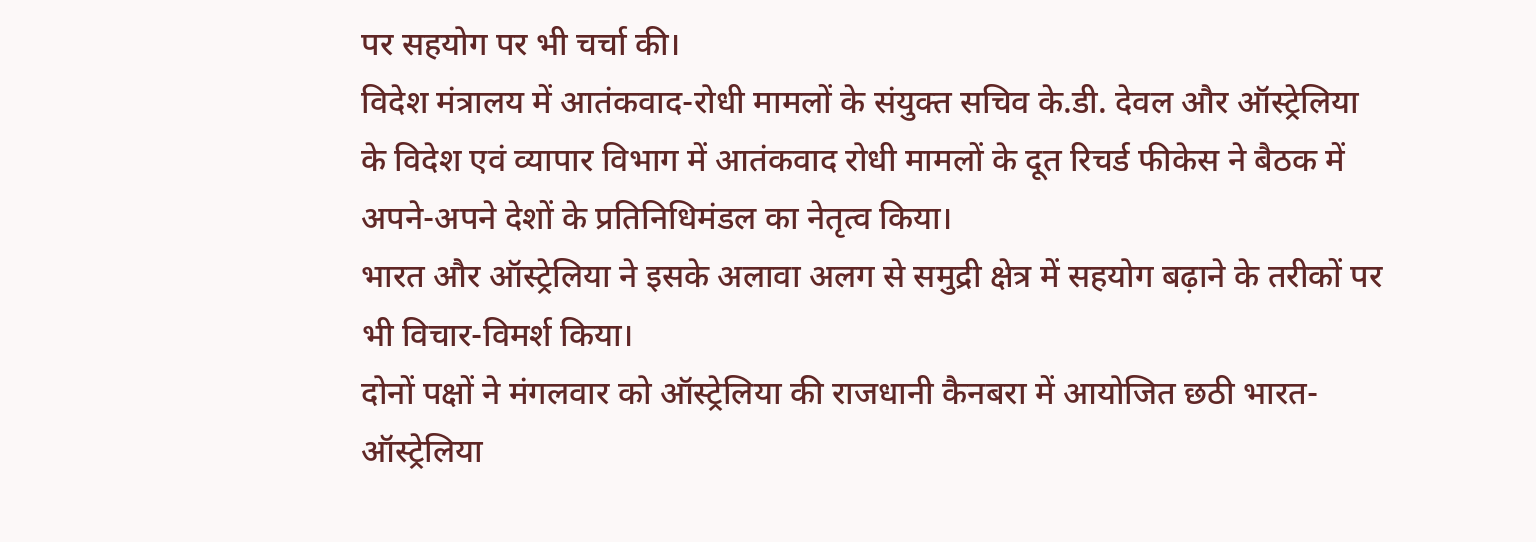पर सहयोग पर भी चर्चा की।
विदेश मंत्रालय में आतंकवाद-रोधी मामलों के संयुक्त सचिव के.डी. देवल और ऑस्ट्रेलिया के विदेश एवं व्यापार विभाग में आतंकवाद रोधी मामलों के दूत रिचर्ड फीकेस ने बैठक में अपने-अपने देशों के प्रतिनिधिमंडल का नेतृत्व किया।
भारत और ऑस्ट्रेलिया ने इसके अलावा अलग से समुद्री क्षेत्र में सहयोग बढ़ाने के तरीकों पर भी विचार-विमर्श किया।
दोनों पक्षों ने मंगलवार को ऑस्ट्रेलिया की राजधानी कैनबरा में आयोजित छठी भारत-ऑस्ट्रेलिया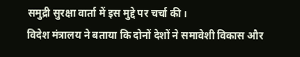समुद्री सुरक्षा वार्ता में इस मुद्दे पर चर्चा की।
विदेश मंत्रालय ने बताया कि दोनों देशों ने समावेशी विकास और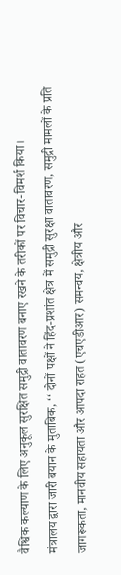वैश्विक कल्याण के लिए अनुकूल सुरक्षित समुद्री वातावरण बनाए रखने के तरीकों पर विचार-विमर्श किया।
मंत्रालय द्वारा जारी बयान के मुताबिक, ‘‘ दोनों पक्षों ने हिंद-प्रशांत क्षेत्र में समुद्री सुरक्षा वातावरण, समुद्री मामलों के प्रति जागरूकता, मानवीय सहायता और आपदा राहत (एचएडीआर) समन्वय, क्षेत्रीय और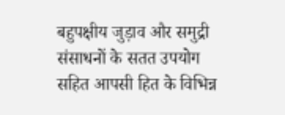बहुपक्षीय जुड़ाव और समुद्री संसाधनों के सतत उपयोग सहित आपसी हित के विभिन्न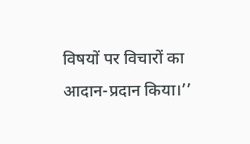विषयों पर विचारों का आदान-प्रदान किया।’’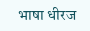भाषा धीरज